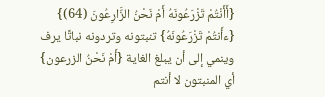{أَأَنْتُمْ تَزْرَعُونَهُ أَمْ نَحْنُ الزَّارِعُونَ (64)} {ءأَنتُمْ تَزْرَعُونَهُ} تنبتونه وتردونه نباتًا يرف وينمي إلى أن يبلغ الغاية {أَمْ نَحْنُ الزرعون} أي المنبتون لا أنتم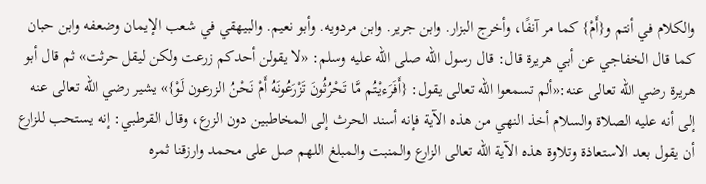والكلام في أنتم و{أَمْ} كما مر آنفًا، وأخرج البزار. وابن جرير. وابن مردويه. وأبو نعيم. والبيهقي في شعب الإيمان وضعفه وابن حبان كما قال الخفاجي عن أبي هريرة قال: قال رسول الله صلى الله عليه وسلم: «لا يقولن أحدكم زرعت ولكن ليقل حرثت» ثم قال أبو هريرة رضي الله تعالى عنه:«ألم تسمعوا الله تعالى يقول: {أَفَرَءيْتُم مَّا تَحْرُثُونَ تَزْرَعُونَهُ أَمْ نَحْنُ الزرعون لَوْ}» يشير رضي الله تعالى عنه إلى أنه عليه الصلاة والسلام أخذ النهي من هذه الآية فإنه أسند الحرث إلى المخاطبين دون الزرع، وقال القرطبي: إنه يستحب للزارع أن يقول بعد الاستعاذة وتلاوة هذه الآية الله تعالى الزارع والمنبت والمبلغ اللهم صل على محمد وارزقنا ثمره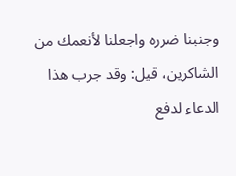وجنبنا ضرره واجعلنا لأنعمك من الشاكرين، قيل: وقد جرب هذا الدعاء لدفع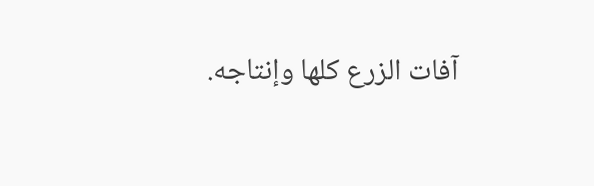آفات الزرع كلها وإنتاجه.